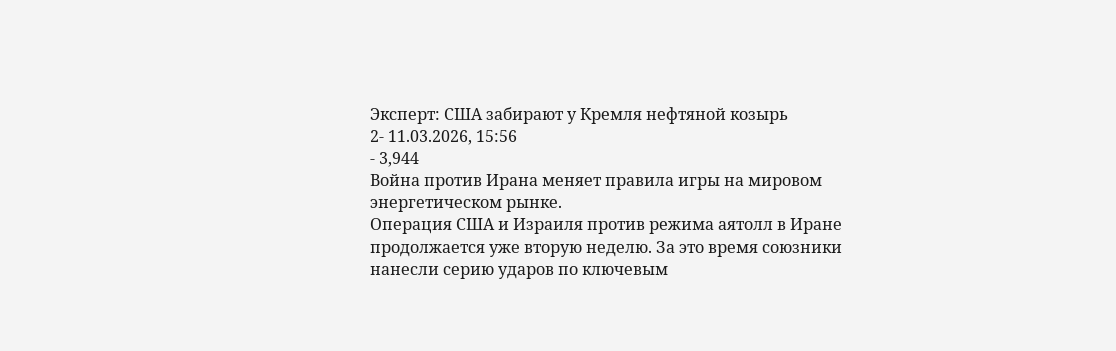Эксперт: США забирают у Кремля нефтяной козырь
2- 11.03.2026, 15:56
- 3,944
Война против Ирана меняет правила игры на мировом энергетическом рынке.
Операция США и Израиля против режима аятолл в Иране продолжается уже вторую неделю. За это время союзники нанесли серию ударов по ключевым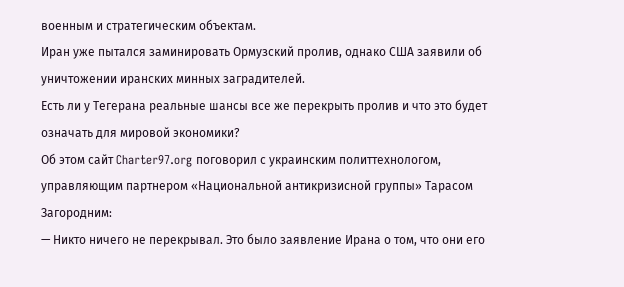военным и стратегическим объектам.
Иран уже пытался заминировать Ормузский пролив, однако США заявили об уничтожении иранских минных заградителей.
Есть ли у Тегерана реальные шансы все же перекрыть пролив и что это будет означать для мировой экономики?
Об этом сайт Charter97.org поговорил с украинским политтехнологом, управляющим партнером «Национальной антикризисной группы» Тарасом Загородним:
— Никто ничего не перекрывал. Это было заявление Ирана о том, что они его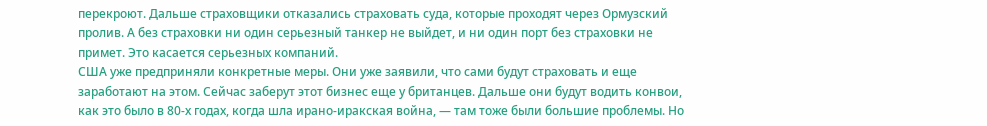перекроют. Дальше страховщики отказались страховать суда, которые проходят через Ормузский пролив. А без страховки ни один серьезный танкер не выйдет, и ни один порт без страховки не примет. Это касается серьезных компаний.
США уже предприняли конкретные меры. Они уже заявили, что сами будут страховать и еще заработают на этом. Сейчас заберут этот бизнес еще у британцев. Дальше они будут водить конвои, как это было в 80-х годах, когда шла ирано-иракская война, — там тоже были большие проблемы. Но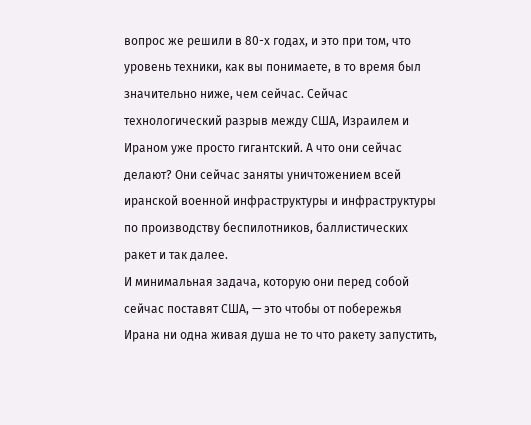вопрос же решили в 80-х годах, и это при том, что уровень техники, как вы понимаете, в то время был значительно ниже, чем сейчас. Сейчас технологический разрыв между США, Израилем и Ираном уже просто гигантский. А что они сейчас делают? Они сейчас заняты уничтожением всей иранской военной инфраструктуры и инфраструктуры по производству беспилотников, баллистических ракет и так далее.
И минимальная задача, которую они перед собой сейчас поставят США, — это чтобы от побережья Ирана ни одна живая душа не то что ракету запустить,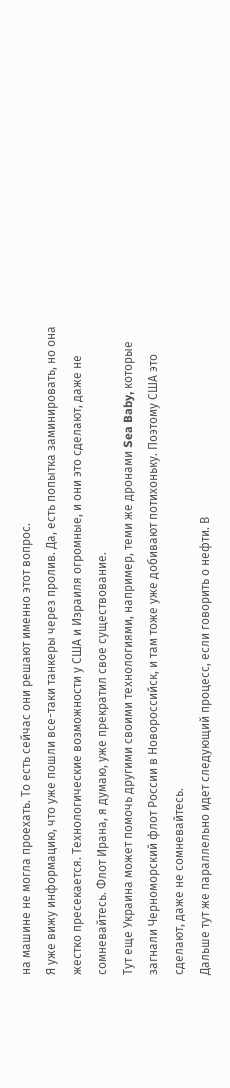на машине не могла проехать. То есть сейчас они решают именно этот вопрос.
Я уже вижу информацию, что уже пошли все-таки танкеры через пролив. Да, есть попытка заминировать, но она жестко пресекается. Технологические возможности у США и Израиля огромные, и они это сделают, даже не сомневайтесь. Флот Ирана, я думаю, уже прекратил свое существование.
Тут еще Украина может помочь другими своими технологиями, например, теми же дронами Sea Baby, которые загнали Черноморский флот России в Новороссийск, и там тоже уже добивают потихоньку. Поэтому США это сделают, даже не сомневайтесь.
Дальше тут же параллельно идет следующий процесс, если говорить о нефти. В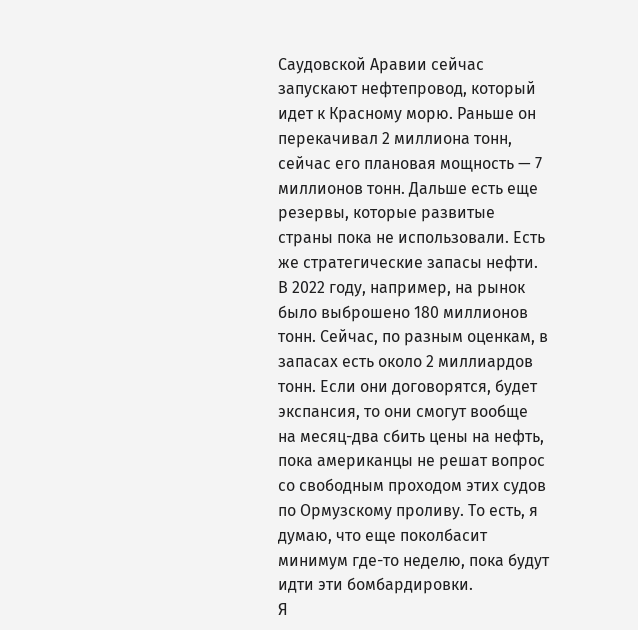Саудовской Аравии сейчас запускают нефтепровод, который идет к Красному морю. Раньше он перекачивал 2 миллиона тонн, сейчас его плановая мощность — 7 миллионов тонн. Дальше есть еще резервы, которые развитые страны пока не использовали. Есть же стратегические запасы нефти. В 2022 году, например, на рынок было выброшено 180 миллионов тонн. Сейчас, по разным оценкам, в запасах есть около 2 миллиардов тонн. Если они договорятся, будет экспансия, то они смогут вообще на месяц-два сбить цены на нефть, пока американцы не решат вопрос со свободным проходом этих судов по Ормузскому проливу. То есть, я думаю, что еще поколбасит минимум где-то неделю, пока будут идти эти бомбардировки.
Я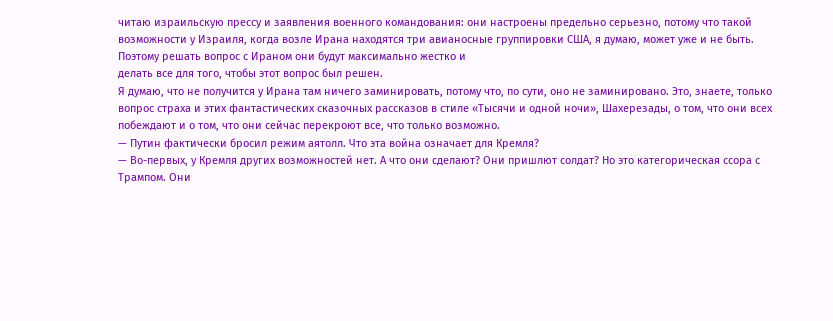читаю израильскую прессу и заявления военного командования: они настроены предельно серьезно, потому что такой возможности у Израиля, когда возле Ирана находятся три авианосные группировки США, я думаю, может уже и не быть. Поэтому решать вопрос с Ираном они будут максимально жестко и
делать все для того, чтобы этот вопрос был решен.
Я думаю, что не получится у Ирана там ничего заминировать, потому что, по сути, оно не заминировано. Это, знаете, только вопрос страха и этих фантастических сказочных рассказов в стиле «Тысячи и одной ночи», Шахерезады, о том, что они всех побеждают и о том, что они сейчас перекроют все, что только возможно.
— Путин фактически бросил режим аятолл. Что эта война означает для Кремля?
— Во-первых, у Кремля других возможностей нет. А что они сделают? Они пришлют солдат? Но это категорическая ссора с Трампом. Они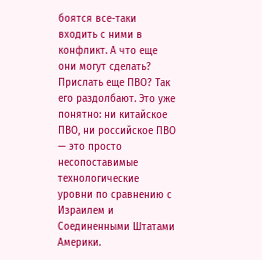боятся все-таки входить с ними в конфликт. А что еще они могут сделать? Прислать еще ПВО? Так его раздолбают. Это уже понятно: ни китайское ПВО, ни российское ПВО — это просто несопоставимые технологические уровни по сравнению с Израилем и Соединенными Штатами Америки.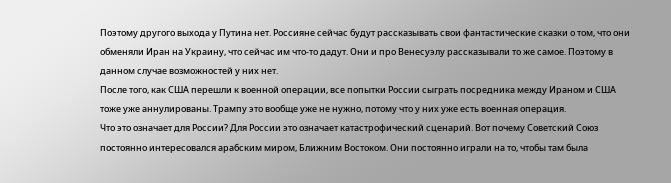Поэтому другого выхода у Путина нет. Россияне сейчас будут рассказывать свои фантастические сказки о том, что они обменяли Иран на Украину, что сейчас им что-то дадут. Они и про Венесуэлу рассказывали то же самое. Поэтому в данном случае возможностей у них нет.
После того, как США перешли к военной операции, все попытки России сыграть посредника между Ираном и США тоже уже аннулированы. Трампу это вообще уже не нужно, потому что у них уже есть военная операция.
Что это означает для России? Для России это означает катастрофический сценарий. Вот почему Советский Союз постоянно интересовался арабским миром, Ближним Востоком. Они постоянно играли на то, чтобы там была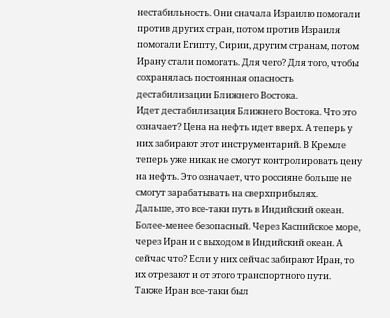нестабильность. Они сначала Израилю помогали против других стран, потом против Израиля помогали Египту, Сирии, другим странам, потом Ирану стали помогать. Для чего? Для того, чтобы сохранялась постоянная опасность дестабилизации Ближнего Востока.
Идет дестабилизация Ближнего Востока. Что это означает? Цена на нефть идет вверх. А теперь у них забирают этот инструментарий. В Кремле теперь уже никак не смогут контролировать цену на нефть. Это означает, что россияне больше не смогут зарабатывать на сверхприбылях.
Дальше, это все-таки путь в Индийский океан. Более-менее безопасный. Через Каспийское море, через Иран и с выходом в Индийский океан. А сейчас что? Если у них сейчас забирают Иран, то их отрезают и от этого транспортного пути.
Также Иран все-таки был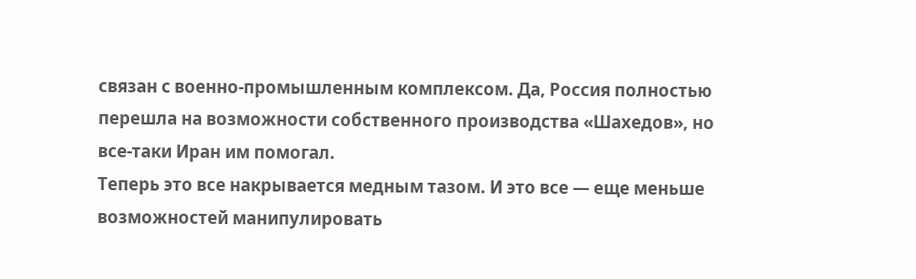связан с военно-промышленным комплексом. Да, Россия полностью перешла на возможности собственного производства «Шахедов», но все-таки Иран им помогал.
Теперь это все накрывается медным тазом. И это все — еще меньше возможностей манипулировать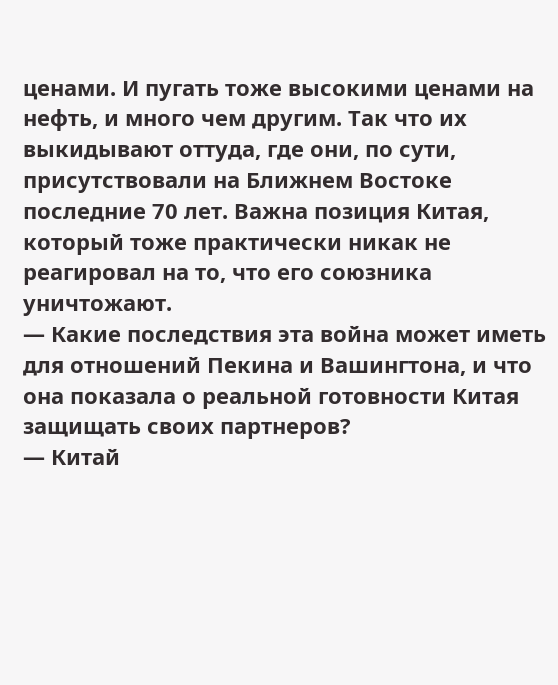ценами. И пугать тоже высокими ценами на нефть, и много чем другим. Так что их выкидывают оттуда, где они, по сути, присутствовали на Ближнем Востоке последние 70 лет. Важна позиция Китая, который тоже практически никак не реагировал на то, что его союзника уничтожают.
— Какие последствия эта война может иметь для отношений Пекина и Вашингтона, и что она показала о реальной готовности Китая защищать своих партнеров?
— Китай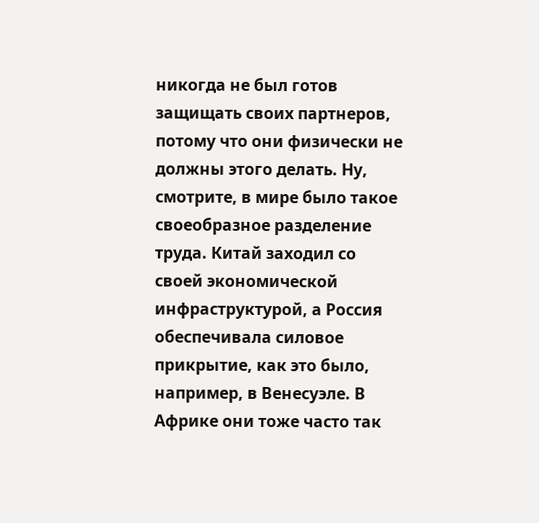никогда не был готов защищать своих партнеров, потому что они физически не должны этого делать. Ну, смотрите, в мире было такое своеобразное разделение труда. Китай заходил со своей экономической инфраструктурой, а Россия обеспечивала силовое прикрытие, как это было, например, в Венесуэле. В Африке они тоже часто так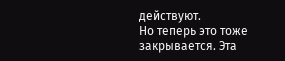действуют.
Но теперь это тоже закрывается. Эта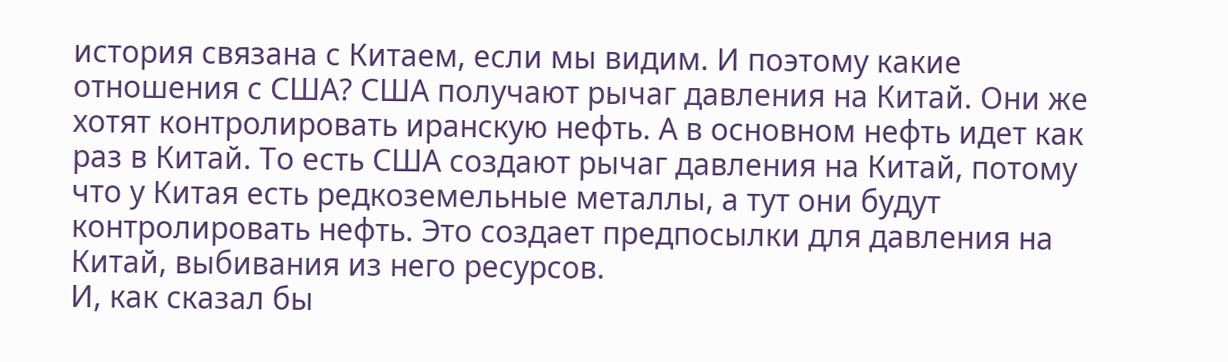история связана с Китаем, если мы видим. И поэтому какие отношения с США? США получают рычаг давления на Китай. Они же хотят контролировать иранскую нефть. А в основном нефть идет как раз в Китай. То есть США создают рычаг давления на Китай, потому что у Китая есть редкоземельные металлы, а тут они будут контролировать нефть. Это создает предпосылки для давления на Китай, выбивания из него ресурсов.
И, как сказал бы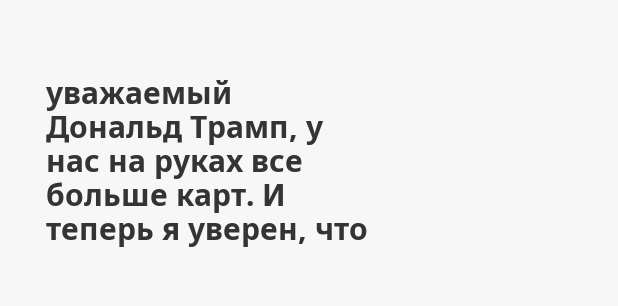уважаемый Дональд Трамп, у нас на руках все больше карт. И теперь я уверен, что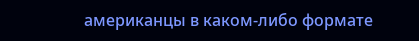американцы в каком-либо формате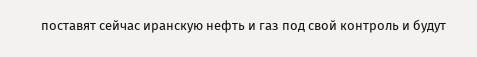поставят сейчас иранскую нефть и газ под свой контроль и будут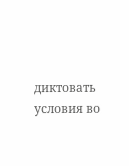диктовать условия во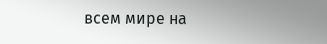всем мире на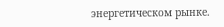энергетическом рынке.